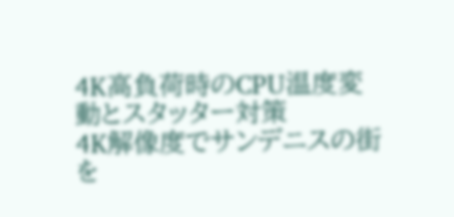4K高負荷時のCPU温度変動とスタッター対策
4K解像度でサンデニスの街を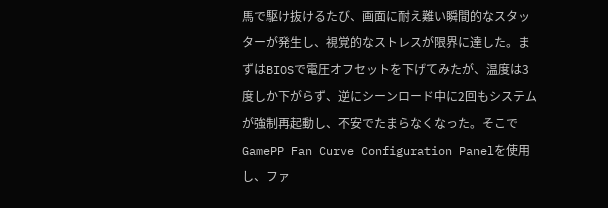馬で駆け抜けるたび、画面に耐え難い瞬間的なスタッターが発生し、視覚的なストレスが限界に達した。まずはBIOSで電圧オフセットを下げてみたが、温度は3度しか下がらず、逆にシーンロード中に2回もシステムが強制再起動し、不安でたまらなくなった。そこでGamePP Fan Curve Configuration Panelを使用し、ファ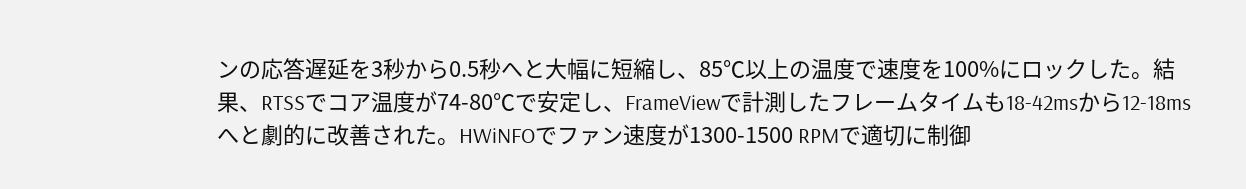ンの応答遅延を3秒から0.5秒へと大幅に短縮し、85℃以上の温度で速度を100%にロックした。結果、RTSSでコア温度が74-80℃で安定し、FrameViewで計測したフレームタイムも18-42msから12-18msへと劇的に改善された。HWiNFOでファン速度が1300-1500 RPMで適切に制御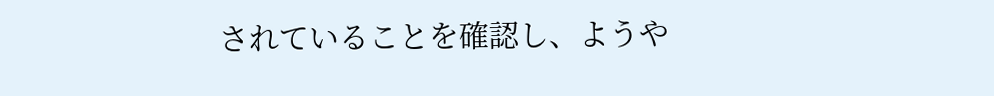されていることを確認し、ようや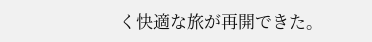く快適な旅が再開できた。